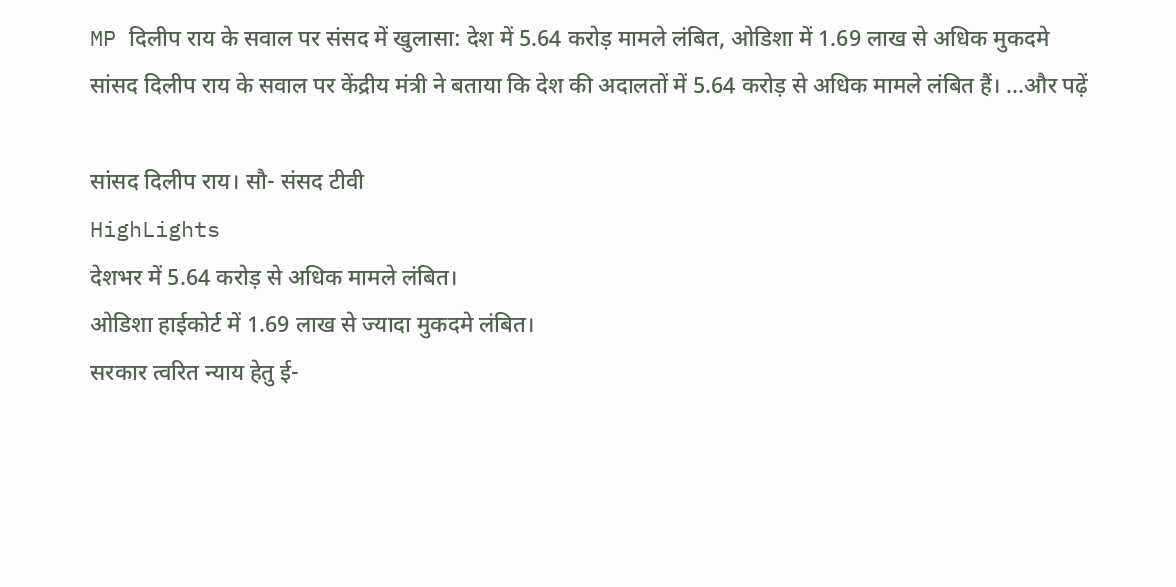MP दिलीप राय के सवाल पर संसद में खुलासा: देश में 5.64 करोड़ मामले लंबित, ओडिशा में 1.69 लाख से अधिक मुकदमे
सांसद दिलीप राय के सवाल पर केंद्रीय मंत्री ने बताया कि देश की अदालतों में 5.64 करोड़ से अधिक मामले लंबित हैं। ...और पढ़ें

सांसद दिलीप राय। सौ- संसद टीवी
HighLights
देशभर में 5.64 करोड़ से अधिक मामले लंबित।
ओडिशा हाईकोर्ट में 1.69 लाख से ज्यादा मुकदमे लंबित।
सरकार त्वरित न्याय हेतु ई-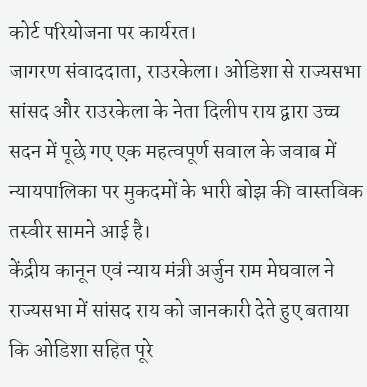कोर्ट परियोजना पर कार्यरत।
जागरण संवाददाता, राउरकेला। ओडिशा से राज्यसभा सांसद और राउरकेला के नेता दिलीप राय द्वारा उच्च सदन में पूछे गए एक महत्वपूर्ण सवाल के जवाब में न्यायपालिका पर मुकदमों के भारी बोझ की वास्तविक तस्वीर सामने आई है।
केंद्रीय कानून एवं न्याय मंत्री अर्जुन राम मेघवाल ने राज्यसभा में सांसद राय को जानकारी देते हुए बताया कि ओडिशा सहित पूरे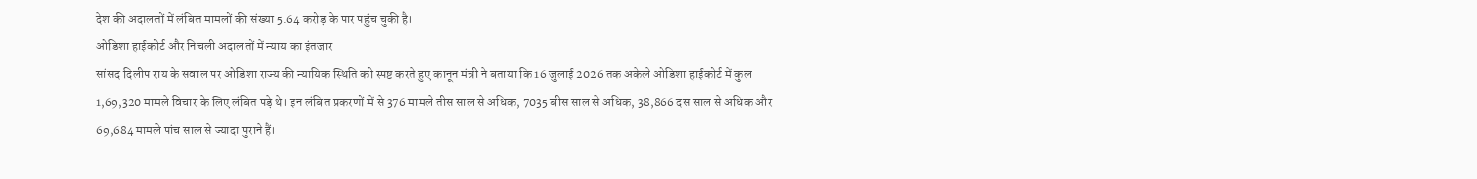देश की अदालतों में लंबित मामलों की संख्या 5.64 करोड़ के पार पहुंच चुकी है।
ओडिशा हाईकोर्ट और निचली अदालतों में न्याय का इंतजार
सांसद दिलीप राय के सवाल पर ओडिशा राज्य की न्यायिक स्थिति को स्पष्ट करते हुए कानून मंत्री ने बताया कि 16 जुलाई 2026 तक अकेले ओडिशा हाईकोर्ट में कुल 1,69,320 मामले विचार के लिए लंबित पड़े थे। इन लंबित प्रकरणों में से 376 मामले तीस साल से अधिक, 7035 बीस साल से अधिक, 38,866 दस साल से अधिक और 69,684 मामले पांच साल से ज्यादा पुराने हैं।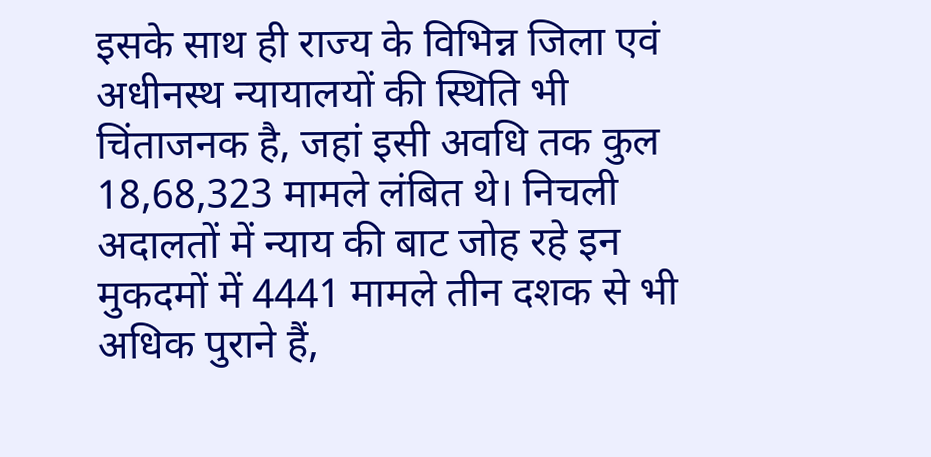इसके साथ ही राज्य के विभिन्न जिला एवं अधीनस्थ न्यायालयों की स्थिति भी चिंताजनक है, जहां इसी अवधि तक कुल 18,68,323 मामले लंबित थे। निचली अदालतों में न्याय की बाट जोह रहे इन मुकदमों में 4441 मामले तीन दशक से भी अधिक पुराने हैं,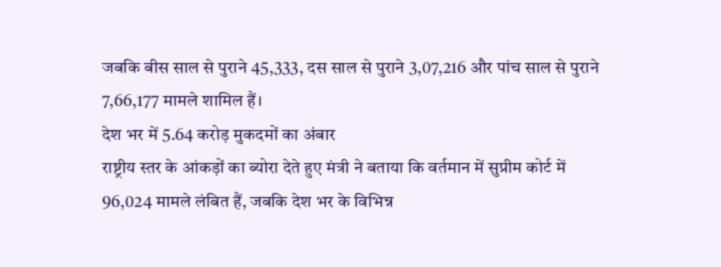जबकि बीस साल से पुराने 45,333, दस साल से पुराने 3,07,216 और पांच साल से पुराने 7,66,177 मामले शामिल हैं।
देश भर में 5.64 करोड़ मुकदमों का अंबार
राष्ट्रीय स्तर के आंकड़ों का ब्योरा देते हुए मंत्री ने बताया कि वर्तमान में सुप्रीम कोर्ट में 96,024 मामले लंबित हैं, जबकि देश भर के विभिन्न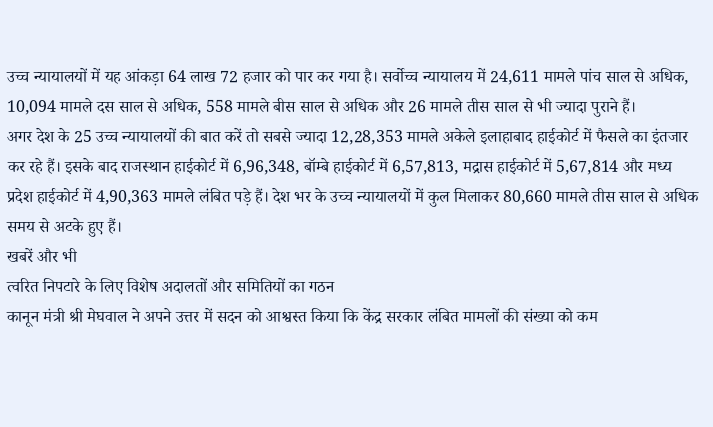उच्च न्यायालयों में यह आंकड़ा 64 लाख 72 हजार को पार कर गया है। सर्वोच्च न्यायालय में 24,611 मामले पांच साल से अधिक, 10,094 मामले दस साल से अधिक, 558 मामले बीस साल से अधिक और 26 मामले तीस साल से भी ज्यादा पुराने हैं।
अगर देश के 25 उच्च न्यायालयों की बात करें तो सबसे ज्यादा 12,28,353 मामले अकेले इलाहाबाद हाईकोर्ट में फैसले का इंतजार कर रहे हैं। इसके बाद राजस्थान हाईकोर्ट में 6,96,348, बॉम्बे हाईकोर्ट में 6,57,813, मद्रास हाईकोर्ट में 5,67,814 और मध्य प्रदेश हाईकोर्ट में 4,90,363 मामले लंबित पड़े हैं। देश भर के उच्च न्यायालयों में कुल मिलाकर 80,660 मामले तीस साल से अधिक समय से अटके हुए हैं।
खबरें और भी
त्वरित निपटारे के लिए विशेष अदालतों और समितियों का गठन
कानून मंत्री श्री मेघवाल ने अपने उत्तर में सदन को आश्वस्त किया कि केंद्र सरकार लंबित मामलों की संख्या को कम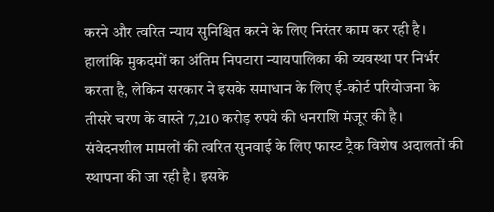करने और त्वरित न्याय सुनिश्चित करने के लिए निरंतर काम कर रही है। हालांकि मुकदमों का अंतिम निपटारा न्यायपालिका की व्यवस्था पर निर्भर करता है, लेकिन सरकार ने इसके समाधान के लिए ई-कोर्ट परियोजना के तीसरे चरण के वास्ते 7,210 करोड़ रुपये की धनराशि मंजूर की है।
संवेदनशील मामलों की त्वरित सुनवाई के लिए फास्ट ट्रैक विशेष अदालतों की स्थापना की जा रही है। इसके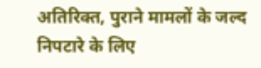अतिरिक्त, पुराने मामलों के जल्द निपटारे के लिए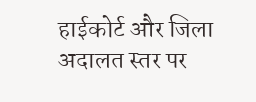हाईकोर्ट और जिला अदालत स्तर पर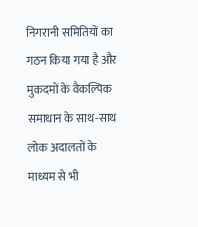निगरानी समितियों का गठन किया गया है और मुकदमों के वैकल्पिक समाधान के साथ-साथ लोक अदालतों के माध्यम से भी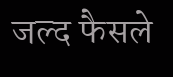जल्द फैसले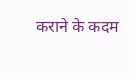कराने के कदम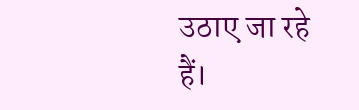उठाए जा रहे हैं।